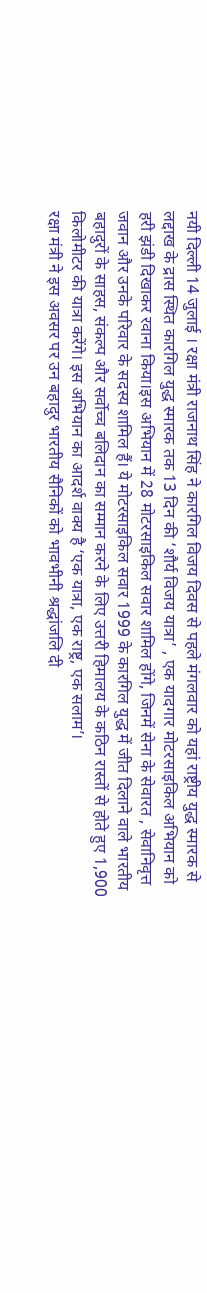नयी दिल्ली 14 जुलाई । रक्षा मंत्री राजनाथ सिंह ने कारगिल विजय दिवस से पहले मंगलवार को यहां राष्ट्रीय युद्ध स्मारक से लद्दाख के द्रास स्थित कारगिल युद्ध स्मारक तक 13 दिन की ‘शौर्य विजय यात्रा’ , एक यादगार मोटरसाइकिल अभियान को हरी झंडी दिखाकर रवाना किया।इस अभियान में 28 मोटरसाइकिल सवार शामिल होंगे, जिनमें सेना के सेवारत , सेवानिवृत्त जवान और उनके परिवार के सदस्य शामिल हैं। ये मोटरसाइकिल सवार 1999 के कारगिल युद्ध में जीत दिलाने वाले भारतीय बहादुरों के साहस, संकल्प और सर्वोच्च बलिदान का सम्मान करने के लिए उत्तरी हिमालय के कठिन रास्तों से होते हुए 1,900 किलोमीटर की यात्रा करेंगे। इस अभियान का आदर्श वाक्य है ‘एक यात्रा, एक राष्ट्र, एक सलाम’।
रक्षा मंत्री ने इस अवसर पर उन बहादुर भारतीय सैनिकों को भावभीनी श्रद्धांजलि दी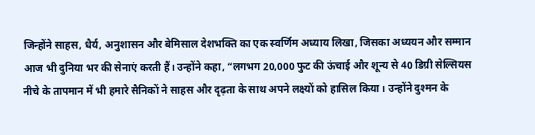जिन्होंने साहस, धैर्य, अनुशासन और बेमिसाल देशभक्ति का एक स्वर्णिम अध्याय लिखा, जिसका अध्ययन और सम्मान आज भी दुनिया भर की सेनाएं करती हैं। उन्होंने कहा, “लगभग 20,000 फुट की ऊंचाई और शून्य से 40 डिग्री सेल्सियस नीचे के तापमान में भी हमारे सैनिकों ने साहस और दृढ़ता के साथ अपने लक्ष्यों को हासिल किया। उन्होंने दुश्मन के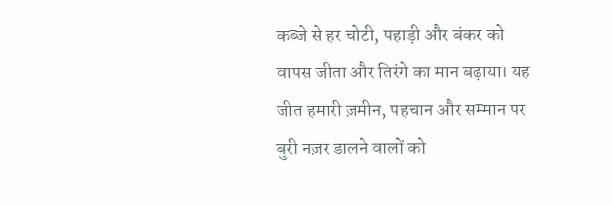कब्जे से हर चोटी, पहाड़ी और बंकर को वापस जीता और तिरंगे का मान बढ़ाया। यह जीत हमारी ज़मीन, पहचान और सम्मान पर बुरी नज़र डालने वालों को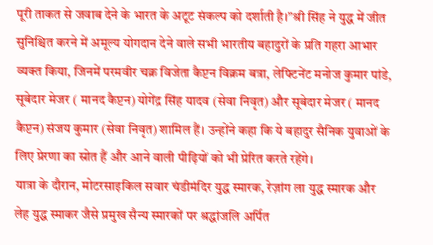पूरी ताकत से जवाब देने के भारत के अटूट संकल्प को दर्शाती है।”श्री सिंह ने युद्ध में जीत सुनिश्चित करने में अमूल्य योगदान देने वाले सभी भारतीय बहादुरों के प्रति गहरा आभार व्यक्त किया, जिनमें परमवीर चक्र विजेता कैप्टन विक्रम बत्रा, लेफ्टिनेंट मनोज कुमार पांडे, सूबेदार मेजर ( मानद कैप्टन) योगेंद्र सिंह यादव (सेवा निवृत) और सूबेदार मेजर ( मानद कैप्टन) संजय कुमार (सेवा निवृत) शामिल हैं। उन्होंने कहा कि ये बहादुर सैनिक युवाओं के लिए प्रेरणा का स्रोत हैं और आने वाली पीढ़ियों को भी प्रेरित करते रहेंगे।
यात्रा के दौरान, मोटरसाइकिल सवार चंडीमंदिर युद्ध स्मारक, रेज़ांग ला युद्ध स्मारक और लेह युद्ध स्माकर जैसे प्रमुख सैन्य स्मारकों पर श्रद्धांजलि अर्पित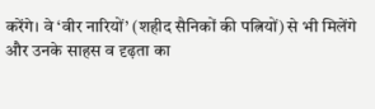करेंगे। वे ‘वीर नारियों’ (शहीद सैनिकों की पत्नियों) से भी मिलेंगे और उनके साहस व दृढ़ता का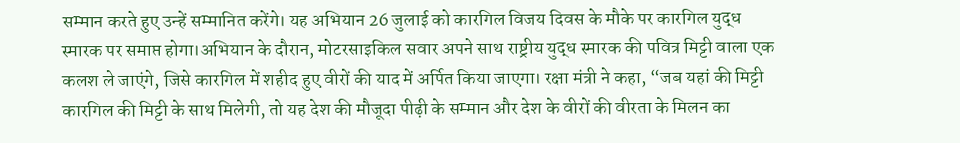सम्मान करते हुए उन्हें सम्मानित करेंगे। यह अभियान 26 जुलाई को कारगिल विजय दिवस के मौके पर कारगिल युद्ध स्मारक पर समाप्त होगा।अभियान के दौरान, मोटरसाइकिल सवार अपने साथ राष्ट्रीय युद्ध स्मारक की पवित्र मिट्टी वाला एक कलश ले जाएंगे, जिसे कारगिल में शहीद हुए वीरों की याद में अर्पित किया जाएगा। रक्षा मंत्री ने कहा, “जब यहां की मिट्टी कारगिल की मिट्टी के साथ मिलेगी, तो यह देश की मौजूदा पीढ़ी के सम्मान और देश के वीरों की वीरता के मिलन का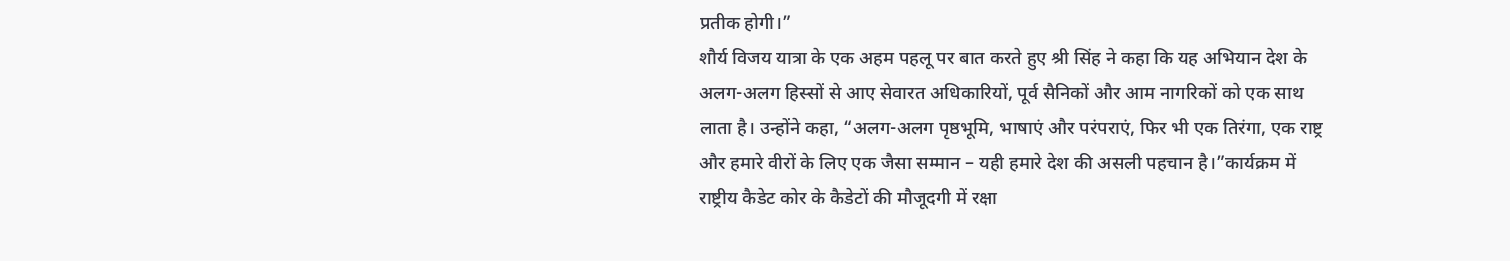प्रतीक होगी।”
शौर्य विजय यात्रा के एक अहम पहलू पर बात करते हुए श्री सिंह ने कहा कि यह अभियान देश के अलग-अलग हिस्सों से आए सेवारत अधिकारियों, पूर्व सैनिकों और आम नागरिकों को एक साथ लाता है। उन्होंने कहा, “अलग-अलग पृष्ठभूमि, भाषाएं और परंपराएं, फिर भी एक तिरंगा, एक राष्ट्र और हमारे वीरों के लिए एक जैसा सम्मान – यही हमारे देश की असली पहचान है।”कार्यक्रम में राष्ट्रीय कैडेट कोर के कैडेटों की मौजूदगी में रक्षा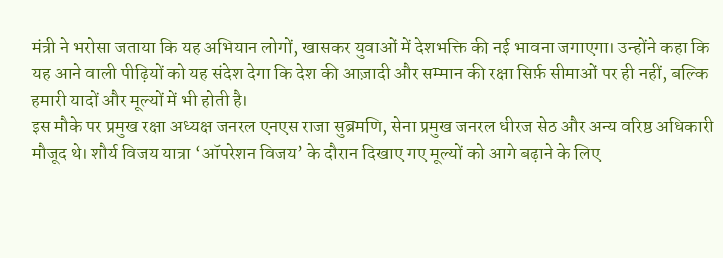मंत्री ने भरोसा जताया कि यह अभियान लोगों, खासकर युवाओं में देशभक्ति की नई भावना जगाएगा। उन्होंने कहा कि यह आने वाली पीढ़ियों को यह संदेश देगा कि देश की आज़ादी और सम्मान की रक्षा सिर्फ़ सीमाओं पर ही नहीं, बल्कि हमारी यादों और मूल्यों में भी होती है।
इस मौके पर प्रमुख रक्षा अध्यक्ष जनरल एनएस राजा सुब्रमणि, सेना प्रमुख जनरल धीरज सेठ और अन्य वरिष्ठ अधिकारी मौजूद थे। शौर्य विजय यात्रा ‘ऑपरेशन विजय’ के दौरान दिखाए गए मूल्यों को आगे बढ़ाने के लिए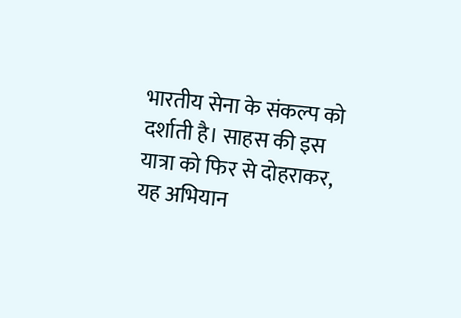भारतीय सेना के संकल्प को दर्शाती है। साहस की इस यात्रा को फिर से दोहराकर, यह अभियान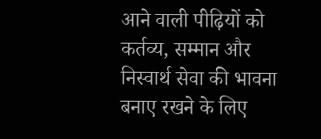आने वाली पीढ़ियों को कर्तव्य, सम्मान और निस्वार्थ सेवा की भावना बनाए रखने के लिए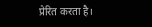प्रेरित करता है।